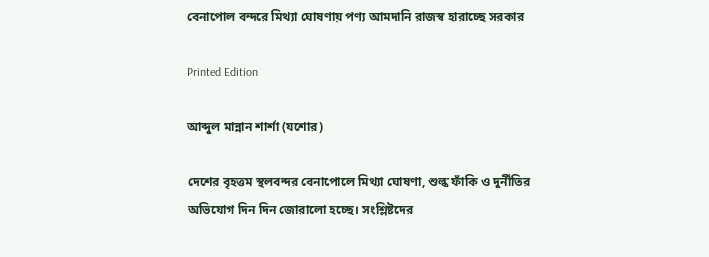বেনাপোল বন্দরে মিথ্যা ঘোষণায় পণ্য আমদানি রাজস্ব হারাচ্ছে সরকার

Printed Edition

আব্দুল মান্নান শার্শা (যশোর)

দেশের বৃহত্তম স্থলবন্দর বেনাপোলে মিথ্যা ঘোষণা, শুল্ক ফাঁকি ও দুর্নীতির অভিযোগ দিন দিন জোরালো হচ্ছে। সংশ্লিষ্টদের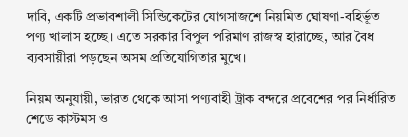দাবি, একটি প্রভাবশালী সিন্ডিকেটের যোগসাজশে নিয়মিত ঘোষণা-বহির্ভূত পণ্য খালাস হচ্ছে। এতে সরকার বিপুল পরিমাণ রাজস্ব হারাচ্ছে, আর বৈধ ব্যবসায়ীরা পড়ছেন অসম প্রতিযোগিতার মুখে।

নিয়ম অনুযায়ী, ভারত থেকে আসা পণ্যবাহী ট্রাক বন্দরে প্রবেশের পর নির্ধারিত শেডে কাস্টমস ও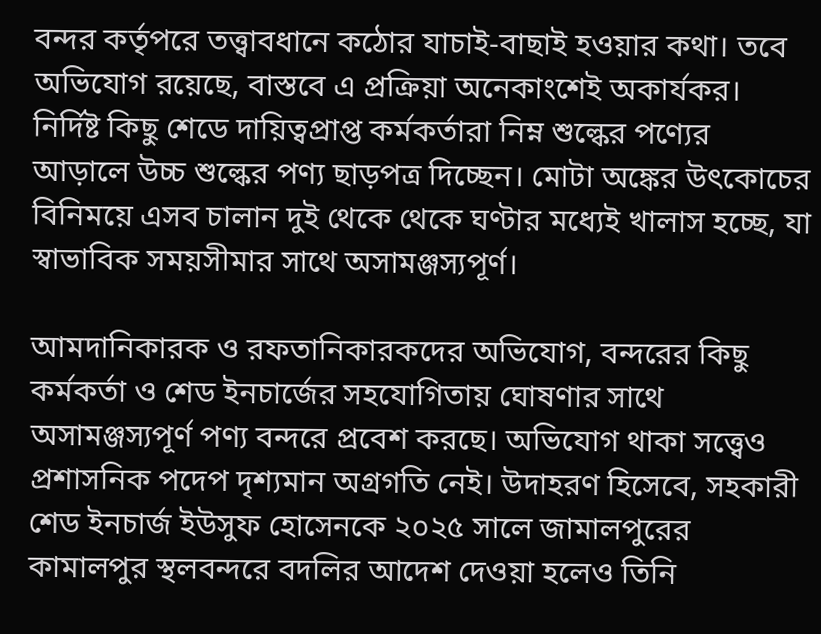বন্দর কর্তৃপরে তত্ত্বাবধানে কঠোর যাচাই-বাছাই হওয়ার কথা। তবে অভিযোগ রয়েছে, বাস্তবে এ প্রক্রিয়া অনেকাংশেই অকার্যকর। নির্দিষ্ট কিছু শেডে দায়িত্বপ্রাপ্ত কর্মকর্তারা নিম্ন শুল্কের পণ্যের আড়ালে উচ্চ শুল্কের পণ্য ছাড়পত্র দিচ্ছেন। মোটা অঙ্কের উৎকোচের বিনিময়ে এসব চালান দুই থেকে থেকে ঘণ্টার মধ্যেই খালাস হচ্ছে, যা স্বাভাবিক সময়সীমার সাথে অসামঞ্জস্যপূর্ণ।

আমদানিকারক ও রফতানিকারকদের অভিযোগ, বন্দরের কিছু কর্মকর্তা ও শেড ইনচার্জের সহযোগিতায় ঘোষণার সাথে অসামঞ্জস্যপূর্ণ পণ্য বন্দরে প্রবেশ করছে। অভিযোগ থাকা সত্ত্বেও প্রশাসনিক পদেপ দৃশ্যমান অগ্রগতি নেই। উদাহরণ হিসেবে, সহকারী শেড ইনচার্জ ইউসুফ হোসেনকে ২০২৫ সালে জামালপুরের কামালপুর স্থলবন্দরে বদলির আদেশ দেওয়া হলেও তিনি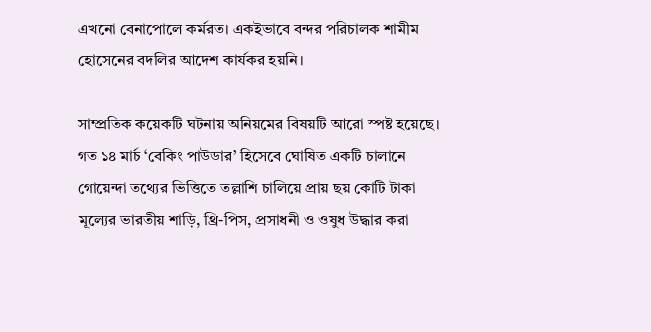এখনো বেনাপোলে কর্মরত। একইভাবে বন্দর পরিচালক শামীম হোসেনের বদলির আদেশ কার্যকর হয়নি।

সাম্প্রতিক কয়েকটি ঘটনায় অনিয়মের বিষয়টি আরো স্পষ্ট হয়েছে। গত ১৪ মার্চ ‘বেকিং পাউডার’ হিসেবে ঘোষিত একটি চালানে গোয়েন্দা তথ্যের ভিত্তিতে তল্লাশি চালিয়ে প্রায় ছয় কোটি টাকা মূল্যের ভারতীয় শাড়ি, থ্রি-পিস, প্রসাধনী ও ওষুধ উদ্ধার করা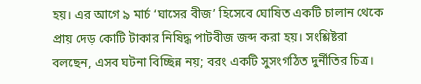হয়। এর আগে ৯ মার্চ ‘ঘাসের বীজ’ হিসেবে ঘোষিত একটি চালান থেকে প্রায় দেড় কোটি টাকার নিষিদ্ধ পাটবীজ জব্দ করা হয়। সংশ্লিষ্টরা বলছেন, এসব ঘটনা বিচ্ছিন্ন নয়; বরং একটি সুসংগঠিত দুর্নীতির চিত্র।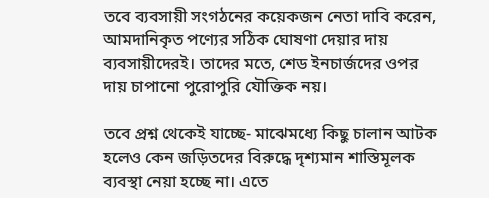তবে ব্যবসায়ী সংগঠনের কয়েকজন নেতা দাবি করেন, আমদানিকৃত পণ্যের সঠিক ঘোষণা দেয়ার দায় ব্যবসায়ীদেরই। তাদের মতে, শেড ইনচার্জদের ওপর দায় চাপানো পুরোপুরি যৌক্তিক নয়।

তবে প্রশ্ন থেকেই যাচ্ছে- মাঝেমধ্যে কিছু চালান আটক হলেও কেন জড়িতদের বিরুদ্ধে দৃশ্যমান শাস্তিমূলক ব্যবস্থা নেয়া হচ্ছে না। এতে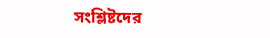সংশ্লিষ্টদের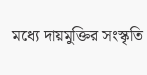মধ্যে দায়মুক্তির সংস্কৃতি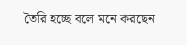তৈরি হচ্ছে বলে মনে করছেন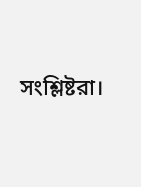সংশ্লিষ্টরা।